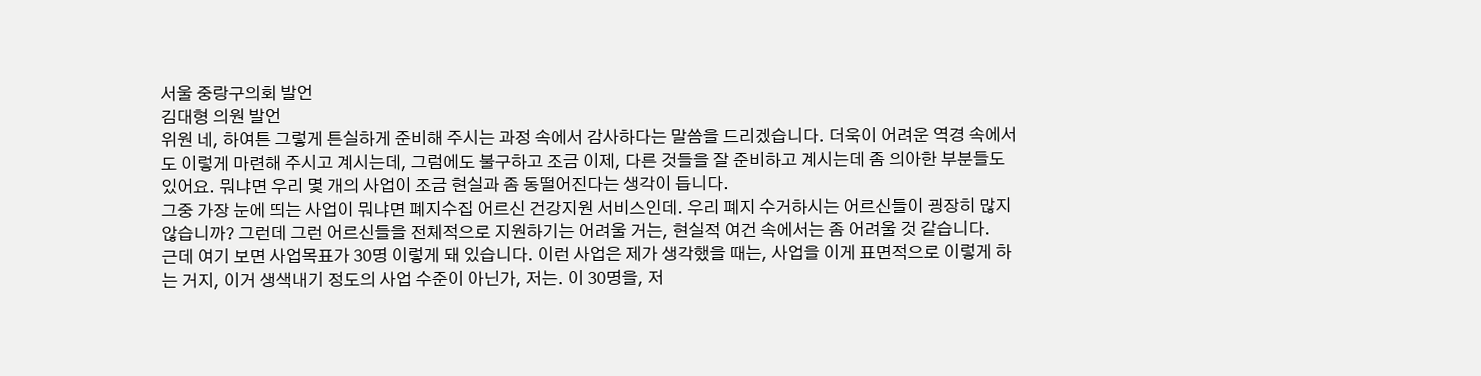서울 중랑구의회 발언
김대형 의원 발언
위원 네, 하여튼 그렇게 튼실하게 준비해 주시는 과정 속에서 감사하다는 말씀을 드리겠습니다. 더욱이 어려운 역경 속에서도 이렇게 마련해 주시고 계시는데, 그럼에도 불구하고 조금 이제, 다른 것들을 잘 준비하고 계시는데 좀 의아한 부분들도 있어요. 뭐냐면 우리 몇 개의 사업이 조금 현실과 좀 동떨어진다는 생각이 듭니다.
그중 가장 눈에 띄는 사업이 뭐냐면 폐지수집 어르신 건강지원 서비스인데. 우리 폐지 수거하시는 어르신들이 굉장히 많지 않습니까? 그런데 그런 어르신들을 전체적으로 지원하기는 어려울 거는, 현실적 여건 속에서는 좀 어려울 것 같습니다.
근데 여기 보면 사업목표가 30명 이렇게 돼 있습니다. 이런 사업은 제가 생각했을 때는, 사업을 이게 표면적으로 이렇게 하는 거지, 이거 생색내기 정도의 사업 수준이 아닌가, 저는. 이 30명을, 저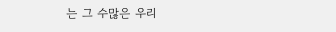는 그 수많은 우리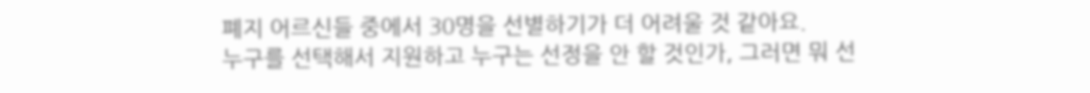폐지 어르신들 중에서 30명을 선별하기가 더 어려울 것 같아요.
누구를 선택해서 지원하고 누구는 선정을 안 할 것인가, 그러면 뭐 선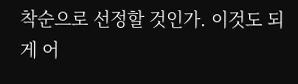착순으로 선정할 것인가. 이것도 되게 어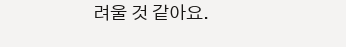려울 것 같아요.